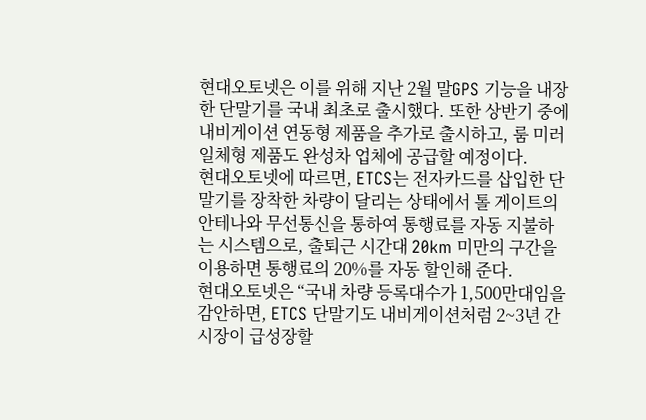현대오토넷은 이를 위해 지난 2월 말GPS 기능을 내장한 단말기를 국내 최초로 출시했다. 또한 상반기 중에 내비게이션 연동형 제품을 추가로 출시하고, 룸 미러 일체형 제품도 완성차 업체에 공급할 예정이다.
현대오토넷에 따르면, ETCS는 전자카드를 삽입한 단말기를 장착한 차량이 달리는 상태에서 톨 게이트의 안테나와 무선통신을 통하여 통행료를 자동 지불하는 시스템으로, 출퇴근 시간대 20km 미만의 구간을 이용하면 통행료의 20%를 자동 할인해 준다.
현대오토넷은 “국내 차량 등록대수가 1,500만대임을 감안하면, ETCS 단말기도 내비게이션처럼 2~3년 간 시장이 급성장할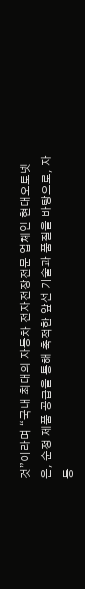것”이라며 “국내 최대의 자동차 전자전장전문 업체인 현대오토넷은, 순정 제품 공급을 통해 축적한 앞선 기술과 품질을 바탕으로, 자동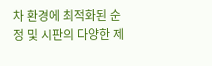차 환경에 최적화된 순정 및 시판의 다양한 제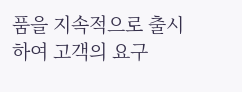품을 지속적으로 출시하여 고객의 요구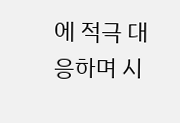에 적극 대응하며 시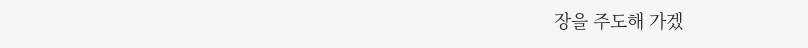장을 주도해 가겠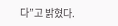다”고 밝혔다.